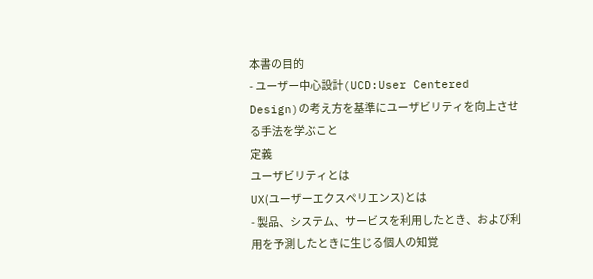本書の目的
- ユーザー中心設計(UCD:User Centered Design)の考え方を基準にユーザビリティを向上させる手法を学ぶこと
定義
ユーザビリティとは
UX(ユーザーエクスペリエンス)とは
- 製品、システム、サービスを利用したとき、および利用を予測したときに生じる個人の知覚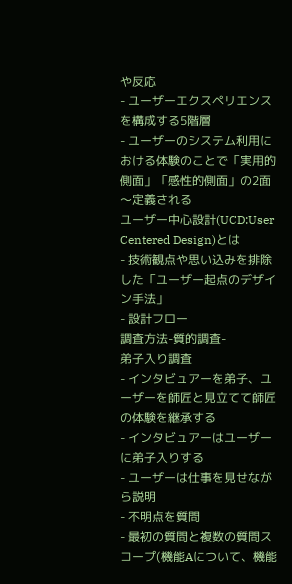や反応
- ユーザーエクスペリエンスを構成する5階層
- ユーザーのシステム利用における体験のことで「実用的側面」「感性的側面」の2面〜定義される
ユーザー中心設計(UCD:User Centered Design)とは
- 技術観点や思い込みを排除した「ユーザー起点のデザイン手法」
- 設計フロー
調査方法-質的調査-
弟子入り調査
- インタビュアーを弟子、ユーザーを師匠と見立てて師匠の体験を継承する
- インタビュアーはユーザーに弟子入りする
- ユーザーは仕事を見せながら説明
- 不明点を質問
- 最初の質問と複数の質問スコープ(機能Aについて、機能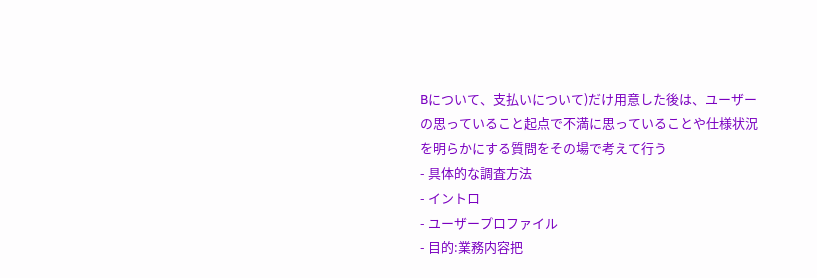Bについて、支払いについて)だけ用意した後は、ユーザーの思っていること起点で不満に思っていることや仕様状況を明らかにする質問をその場で考えて行う
- 具体的な調査方法
- イントロ
- ユーザープロファイル
- 目的:業務内容把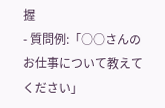握
- 質問例:「○○さんのお仕事について教えてください」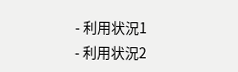- 利用状況1
- 利用状況2